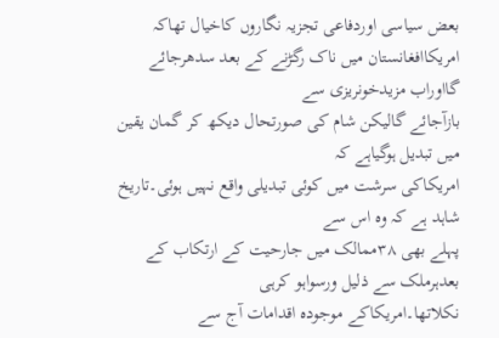بعض سیاسی اوردفاعی تجزیہ نگاروں کاخیال تھاکہ
امریکاافغانستان میں ناک رگڑنے کے بعد سدھرجائے گااوراب مزیدخونریزی سے
بازآجائے گالیکن شام کی صورتحال دیکھ کر گمان یقین میں تبدیل ہوگیاہے کہ
امریکاکی سرشت میں کوئی تبدیلی واقع نہیں ہوئی۔تاریخ شاہد ہے کہ وہ اس سے
پہلے بھی ۳۸ممالک میں جارحیت کے ارتکاب کے بعدہرملک سے ذلیل ورسواہو کرہی
نکلاتھا۔امریکاکے موجودہ اقدامات آج سے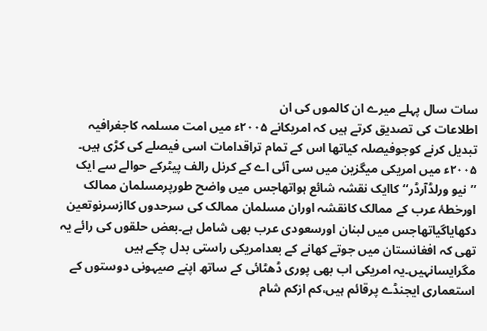سات سال پہلے میرے ان کالموں کی ان
اطلاعات کی تصدیق کرتے ہیں کہ امریکانے ۲۰۰۵ء میں امت مسلمہ کاجغرافیہ
تبدیل کرنے کوجوفیصلہ کیاتھا اس کے تمام تراقدامات اسی فیصلے کی کڑی ہیں۔
۲۰۰۵ء میں امریکی میگزین میں سی آئی اے کے کرنل رالف پیٹرکے حوالے سے ایک
’’نیو ورلڈآرڈر‘‘ کاایک نقشہ شائع ہواتھاجس میں واضح طورپرمسلمان ممالک
اورخطۂ عرب کے ممالک کانقشہ اوران مسلمان ممالک کی سرحدوں کاازسرنوتعین
دکھایاگیاتھاجس میں لبنان اورسعودی عرب بھی شامل ہے۔بعض حلقوں کی رائے یہ
تھی کہ افغانستان میں جوتے کھانے کے بعدامریکی راستی بدل چکے ہیں
مگرایسانہیں۔یہ امریکی اب بھی پوری ڈھٹائی کے ساتھ اپنے صیہونی دوستوں کے
استعماری ایجنڈے پرقائم ہیں،کم ازکم شام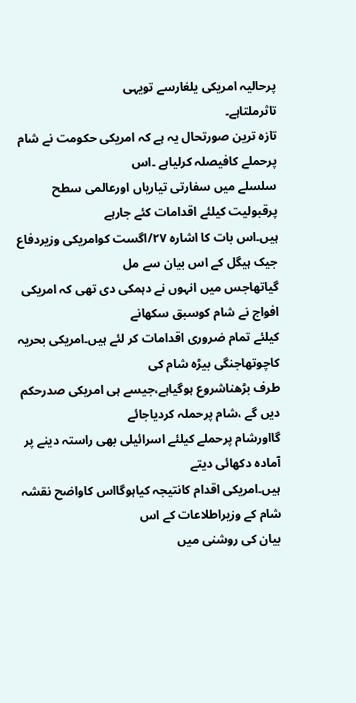پرحالیہ امریکی یلغارسے تویہی
تاثرملتاہے۔
تازہ ترین صورتحال یہ ہے کہ امریکی حکومت نے شام پرحملے کافیصلہ کرلیاہے ۔اس
سلسلے میں سفارتی تیاریاں اورعالمی سطح پرقبولیت کیلئے اقدامات کئے جارہے
ہیں۔اس بات کا اشارہ ۲۷/اگست کوامریکی وزیردفاع جیک ہیگل کے اس بیان سے مل
گیاتھاجس میں انہوں نے دہمکی دی تھی کہ امریکی افواج نے شام کوسبق سکھانے
کیلئے تمام ضروری اقدامات کر لئے ہیں۔امریکی بحریہ کاچوتھاجنگی بیڑہ شام کی
طرف بڑھناشروع ہوگیاہے،جیسے ہی امریکی صدرحکم دیں گے ،شام پرحملہ کردیاجائے
گااورشام پرحملے کیلئے اسرائیلی بھی راستہ دینے پر آمادہ دکھائی دیتے
ہیں۔امریکی اقدام کانتیجہ کیاہوگااس کاواضح نقشہ شام کے وزیراطلاعات کے اس
بیان کی روشنی میں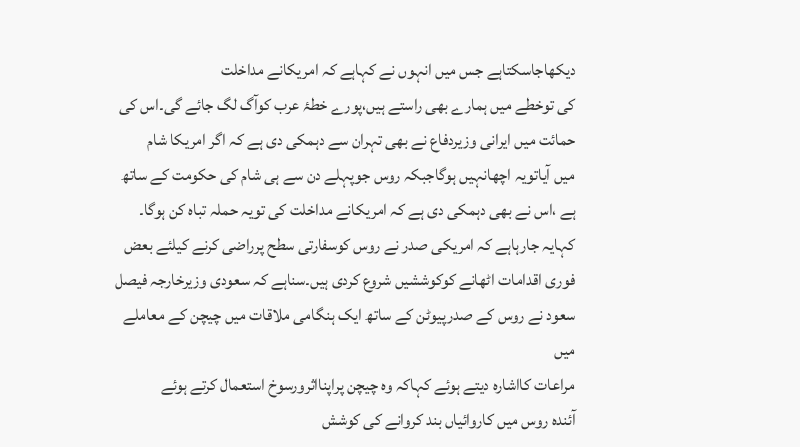دیکھاجاسکتاہے جس میں انہوں نے کہاہے کہ امریکانے مداخلت
کی توخطے میں ہمارے بھی راستے ہیں،پورے خطۂ عرب کوآگ لگ جائے گی۔اس کی
حمائت میں ایرانی وزیردفاع نے بھی تہران سے دہمکی دی ہے کہ اگر امریکا شام
میں آیاتویہ اچھانہیں ہوگاجبکہ روس جوپہلے دن سے ہی شام کی حکومت کے ساتھ
ہے ،اس نے بھی دہمکی دی ہے کہ امریکانے مداخلت کی تویہ حملہ تباہ کن ہوگا۔
کہایہ جارہاہے کہ امریکی صدر نے روس کوسفارتی سطح پرراضی کرنے کیلئے بعض
فوری اقدامات اٹھانے کوکوششیں شروع کردی ہیں۔سناہے کہ سعودی وزیرخارجہ فیصل
سعود نے روس کے صدرپیوٹن کے ساتھ ایک ہنگامی ملاقات میں چیچن کے معاملے میں
مراعات کااشارہ دیتے ہوئے کہاکہ وہ چیچن پراپنااثرورسوخ استعمال کرتے ہوئے
آئندہ روس میں کاروائیاں بند کروانے کی کوشش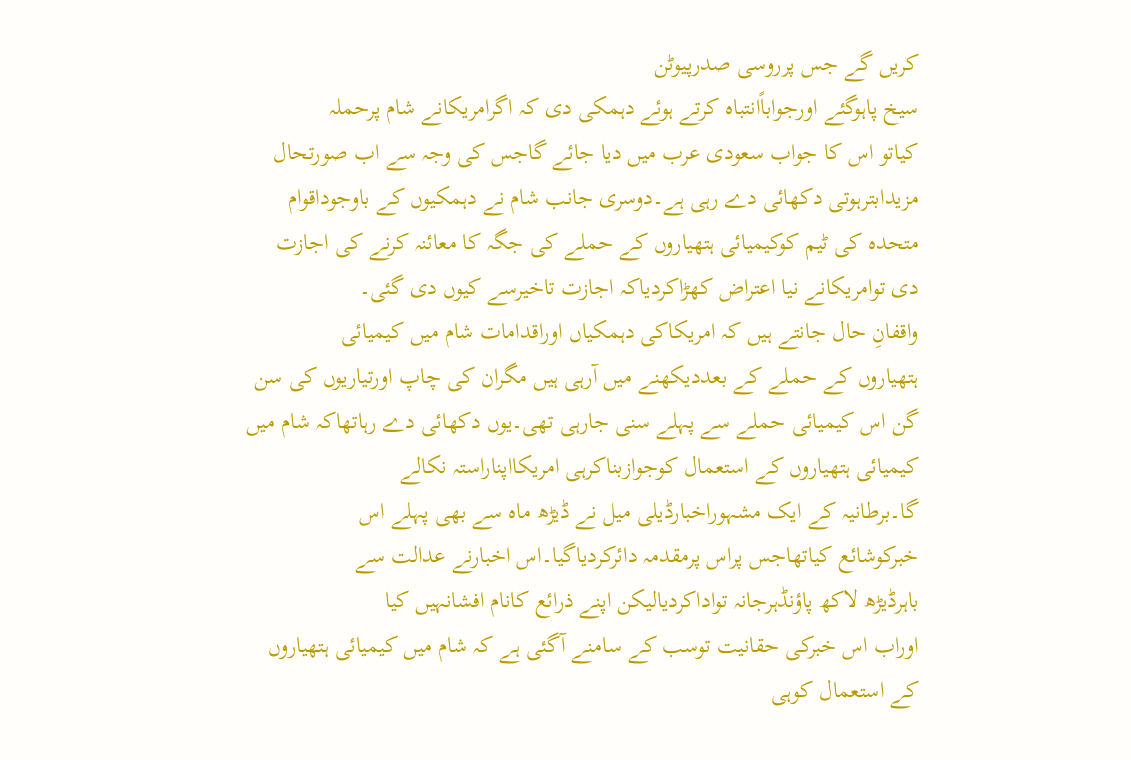کریں گے جس پرروسی صدرپیوٹن
سیخ پاہوگئے اورجواباًانتباہ کرتے ہوئے دہمکی دی کہ اگرامریکانے شام پرحملہ
کیاتو اس کا جواب سعودی عرب میں دیا جائے گاجس کی وجہ سے اب صورتحال
مزیدابترہوتی دکھائی دے رہی ہے۔دوسری جانب شام نے دہمکیوں کے باوجوداقوام
متحدہ کی ٹیم کوکیمیائی ہتھیاروں کے حملے کی جگہ کا معائنہ کرنے کی اجازت
دی توامریکانے نیا اعتراض کھڑاکردیاکہ اجازت تاخیرسے کیوں دی گئی۔
واقفانِ حال جانتے ہیں کہ امریکاکی دہمکیاں اوراقدامات شام میں کیمیائی
ہتھیاروں کے حملے کے بعددیکھنے میں آرہی ہیں مگران کی چاپ اورتیاریوں کی سن
گن اس کیمیائی حملے سے پہلے سنی جارہی تھی۔یوں دکھائی دے رہاتھاکہ شام میں
کیمیائی ہتھیاروں کے استعمال کوجوازبناکرہی امریکااپناراستہ نکالے
گا۔برطانیہ کے ایک مشہوراخبارڈیلی میل نے ڈیڑھ ماہ سے بھی پہلے اس
خبرکوشائع کیاتھاجس پراس پرمقدمہ دائرکردیاگیا۔اس اخبارنے عدالت سے
باہرڈیڑھ لاکھ پاؤنڈہرجانہ تواداکردیالیکن اپنے ذرائع کانام افشانہیں کیا
اوراب اس خبرکی حقانیت توسب کے سامنے آگئی ہے کہ شام میں کیمیائی ہتھیاروں
کے استعمال کوہی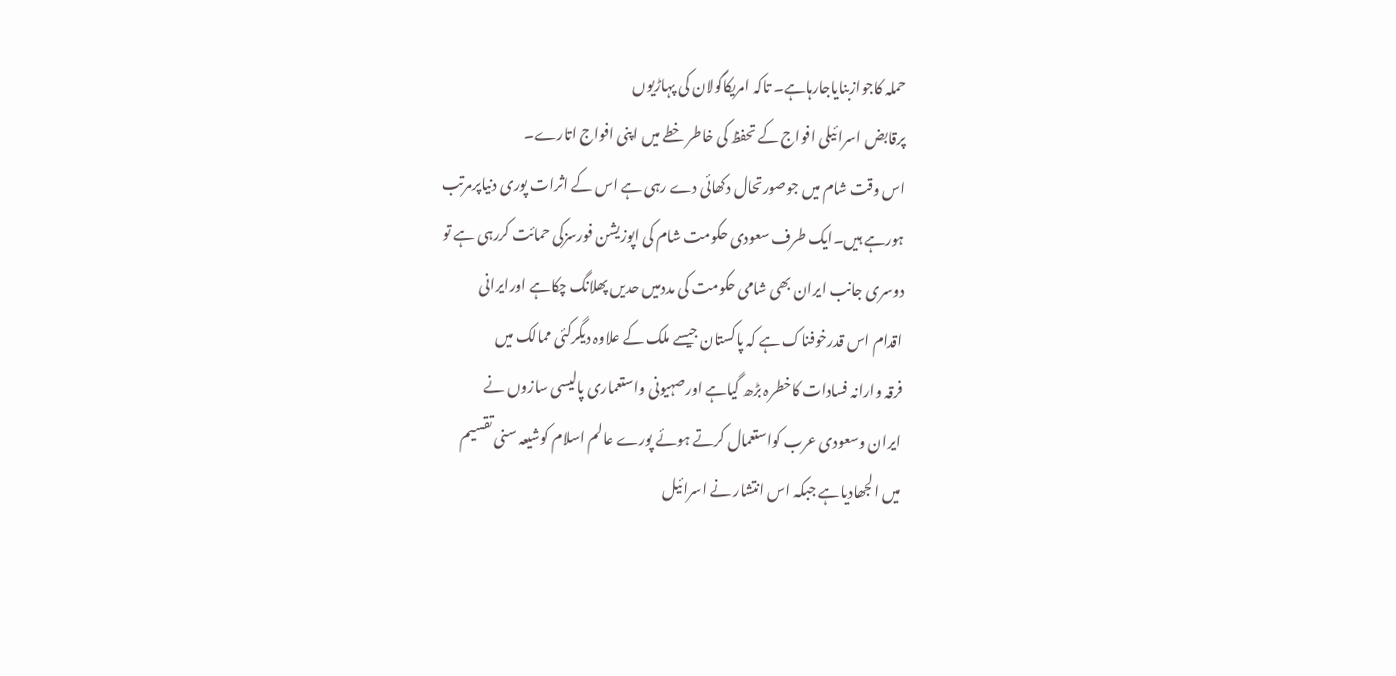حملہ کاجوازبنایاجارہاہے۔ تاکہ امریکاگولان کی پہاڑیوں
پرقابض اسرائیلی افواج کے تحفظ کی خاطر خطے میں اپنی افواج اتارے۔
اس وقت شام میں جوصورتحال دکھائی دے رہی ہے اس کے اثرات پوری دنیاپرمرتب
ہورہے ہیں۔ایک طرف سعودی حکومت شام کی اپوزیشن فورسزکی حمائت کررہی ہے تو
دوسری جانب ایران بھی شامی حکومت کی مددمیں حدیں پھلانگ چکاہے اورایرانی
اقدام اس قدرخوفناک ہے کہ پاکستان جیسے ملک کے علاوہ دیگرکئی ممالک میں
فرقہ وارانہ فسادات کاخطرہ بڑھ گیاہے اورصہیونی واستعماری پالیسی سازوں نے
ایران وسعودی عرب کواستعمال کرتے ہوئے پورے عالم اسلام کوشیعہ سنی تقسیم
میں الجھادیاہے جبکہ اس انتشار نے اسرائیل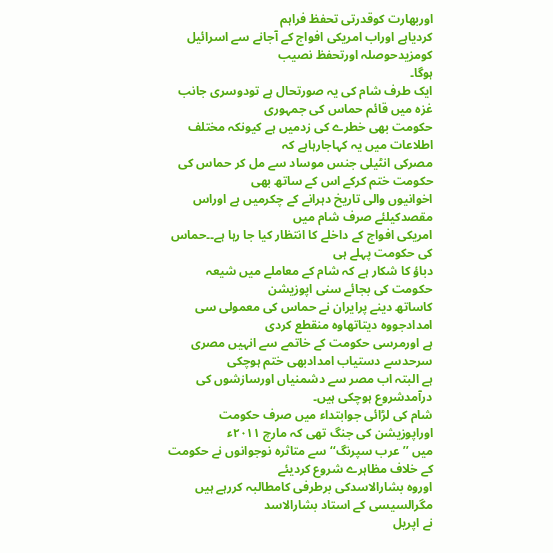اوربھارت کوقدرتی تحفظ فراہم
کردیاہے اوراب امریکی افواج کے آجانے سے اسرائیل کومزیدحوصلہ اورتحفظ نصیب
ہوگا۔
ایک طرف شام کی یہ صورتحال ہے تودوسری جانب غزہ میں قائم حماس کی جمہوری
حکومت بھی خطرے کی زدمیں ہے کیونکہ مختلف اطلاعات میں یہ کہاجارہاہے کہ
مصرکی انٹیلی جنس موساد سے مل کر حماس کی حکومت ختم کرکے اس کے ساتھ بھی
اخوانیوں والی تاریخ دہرانے کے چکرمیں ہے اوراس مقصدکیلئے صرف شام میں
امریکی افواج کے داخلے کا انتظار کیا جا رہا ہے۔۔حماس کی حکومت پہلے ہی
دباؤ کا شکار ہے کہ شام کے معاملے میں شیعہ حکومت کی بجائے سنی اپوزیشن
کاساتھ دینے پرایران نے حماس کی معمولی سی امدادجووہ دیتاتھاوہ منقطع کردی
ہے اورمرسی حکومت کے خاتمے سے انہیں مصری سرحدسے دستیاب امدادبھی ختم ہوچکی
ہے البتہ اب مصر سے دشمنیاں اورسازشوں کی درآمدشروع ہوچکی ہیں۔
شام کی لڑائی جوابتداء میں صرف حکومت اوراپوزیشن کی جنگ تھی کہ مارچ ۲۰۱۱ء
میں ’’عرب سپرنگ‘‘سے متاثرہ نوجوانوں نے حکومت کے خلاف مظاہرے شروع کردیئے
اوروہ بشارالاسدکی برطرفی کامطالبہ کررہے ہیں مگرالسیسی کے استاد بشارالاسد
نے اپریل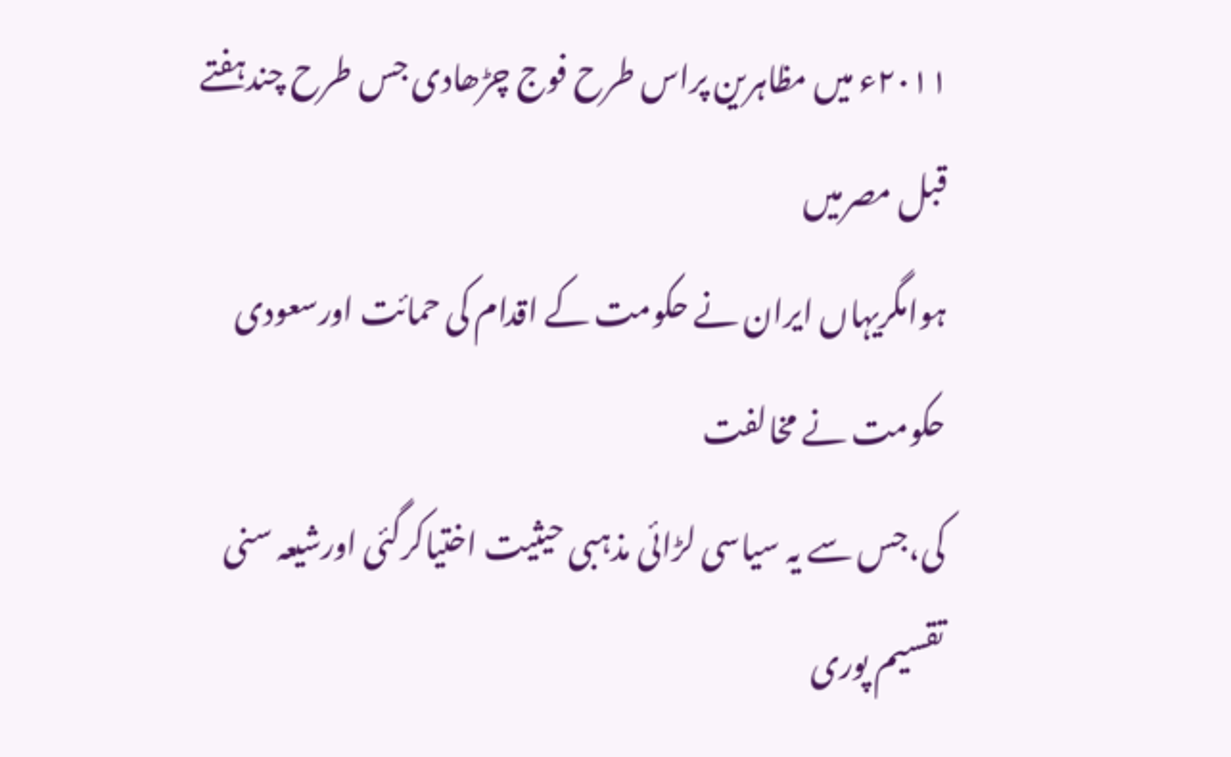۲۰۱۱ء میں مظاہرین پراس طرح فوج چڑھادی جس طرح چندہفتے قبل مصرمیں
ہوامگریہاں ایران نے حکومت کے اقدام کی حمائت اورسعودی حکومت نے مخالفت
کی،جس سے یہ سیاسی لڑائی مذہبی حیثیت اختیاکرگئی اورشیعہ سنی تقسیم پوری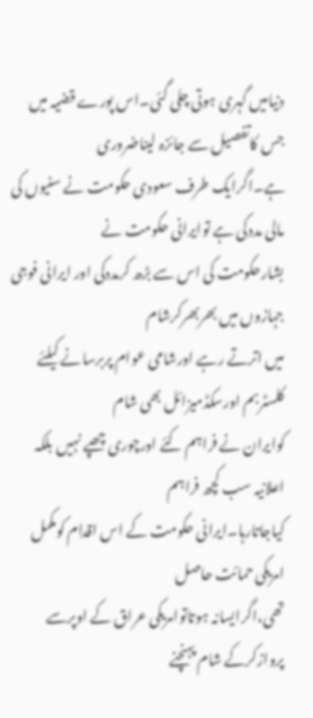دنیامیں گہری ہوتی چلی گئی۔اس پورے قضیہ میں جس کاتفصیل سے جائزہ لیناضروری
ہے۔اگرایک طرف سعودی حکومت نے سنیوں کی مالی مددکی ہے توایرانی حکومت نے
بشارحکومت کی اس سے بڑھ کرمددکی اور ایرانی فوجی جہازوں میں بھربھرکرشام
میں اترتے رہے اورشامی عوام پربرسانے کیلئے کلسٹربم اورسکڈمیزائل بھی شام
کوایران نے فراہم کئے اورچوری چھپے نہیں بلکہ اعلانیہ سب کچھ فراہم
کیاجاتارہا۔ایرانی حکومت کے اس اقدام کومکمل امریکی حمائت حاصل
تھی،اگرایسانہ ہوتاتوامریکی عراق کے اوپرسے پروازکرکے شام پہنچنے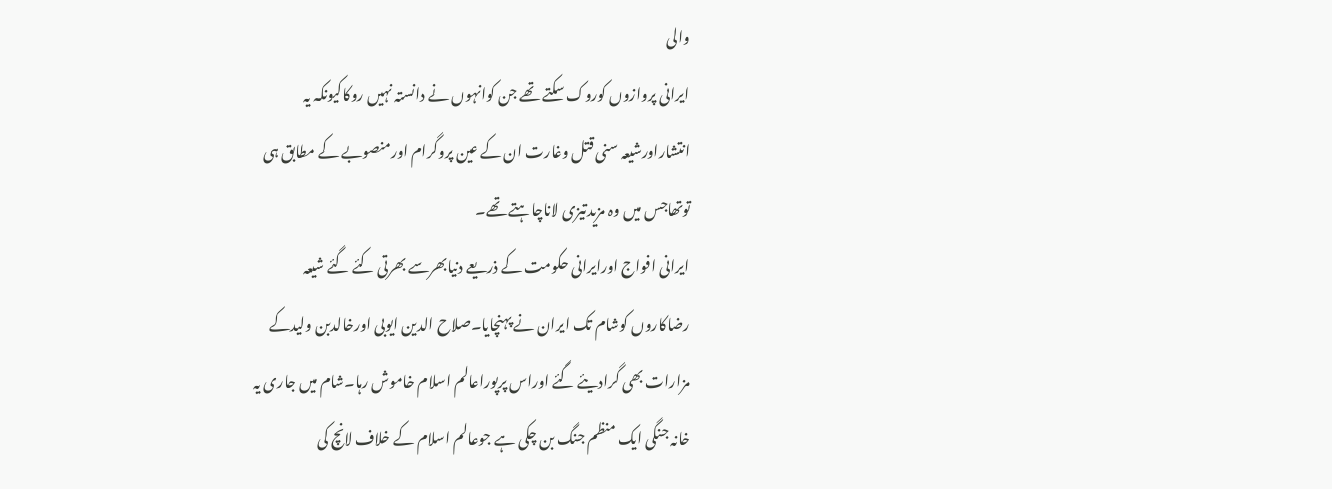والی
ایرانی پروازوں کوروک سکتے تھے جن کوانہوں نے دانستہ نہیں روکاکیونکہ یہ
انتشاراورشیعہ سنی قتل وغارت ان کے عین پروگرام اورمنصوبے کے مطابق ہی
توتھاجس میں وہ مزیدتیزی لاناچاہتے تھے۔
ایرانی افواج اورایرانی حکومت کے ذریعے دنیابھرسے بھرتی کئے گئے شیعہ
رضاکاروں کوشام تک ایران نے پہنچایا۔صلاح الدین ایوبی اورخالدبن ولیدکے
مزارات بھی گرادیئے گئے اوراس پرپوراعالم اسلام خاموش رہا۔شام میں جاری یہ
خانہ جنگی ایک منظم جنگ بن چکی ہے جوعالم اسلام کے خلاف لانچ کی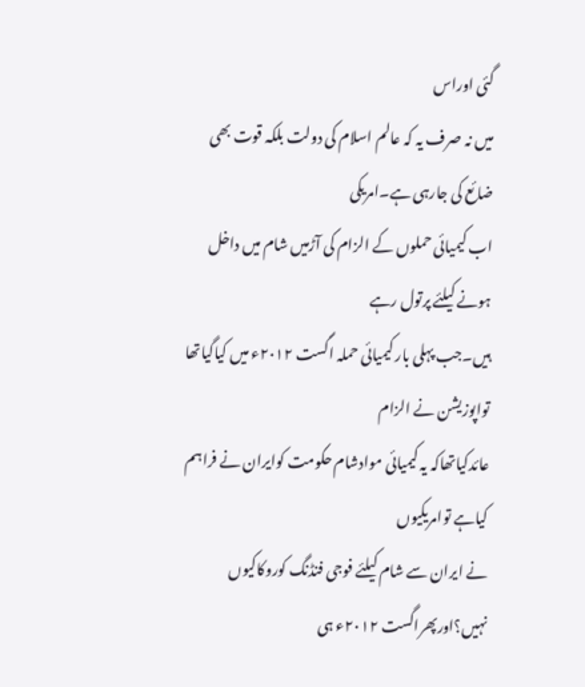گئی اوراس
میں نہ صرف یہ کہ عالم اسلام کی دولت بلکہ قوت بھی ضائع کی جارہی ہے۔امریکی
اب کیمیائی حملوں کے الزام کی آڑمیں شام میں داخل ہونے کیلئے پرتول رہے
ہیں۔جب پہلی بار کیمیائی حملہ اگست ۲۰۱۲ء میں کیاگیاتھا تواپوزیشن نے الزام
عائدکیاتھاکہ یہ کیمیائی موادشام حکومت کوایران نے فراہم کیاہے توامریکیوں
نے ایران سے شام کیلئے فوجی فنڈنگ کوروکاکیوں نہیں؟اورپھراگست ۲۰۱۲ء ہی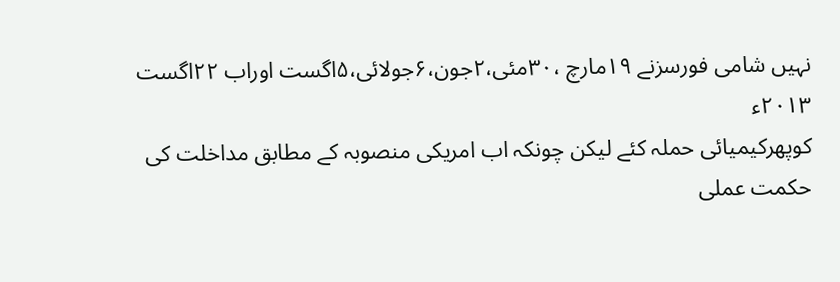نہیں شامی فورسزنے ۱۹مارچ ،۳۰مئی،۲جون،۶جولائی،۵اگست اوراب ۲۲اگست ۲۰۱۳ء
کوپھرکیمیائی حملہ کئے لیکن چونکہ اب امریکی منصوبہ کے مطابق مداخلت کی
حکمت عملی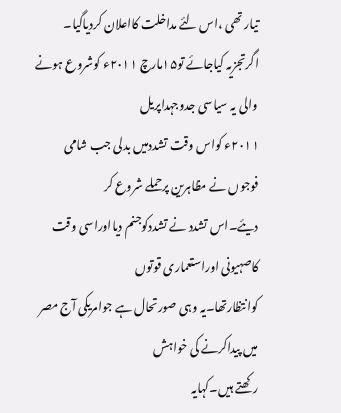تیار تھی ،اس لئے مداخلت کااعلان کردیاگیا۔
اگرتجزیہ کیاجائے تو۱۵مارچ ۲۰۱۱ء کوشروع ہونے والی یہ سیاسی جدوجہداپریل
۲۰۱۱ء کواس وقت تشددمیں بدلی جب شامی فوجوں نے مظاہرین پرحملے شروع کر
دیئے۔اس تشدد نے تشددکوجنم دیااوراسی وقت کاصہیونی اوراستعماری قوتوں
کوانتظارتھا۔یہ وہی صورتحال ہے جوامریکی آج مصر میں پیداکرنے کی خواہش
رکھتے ہیں۔کہایہ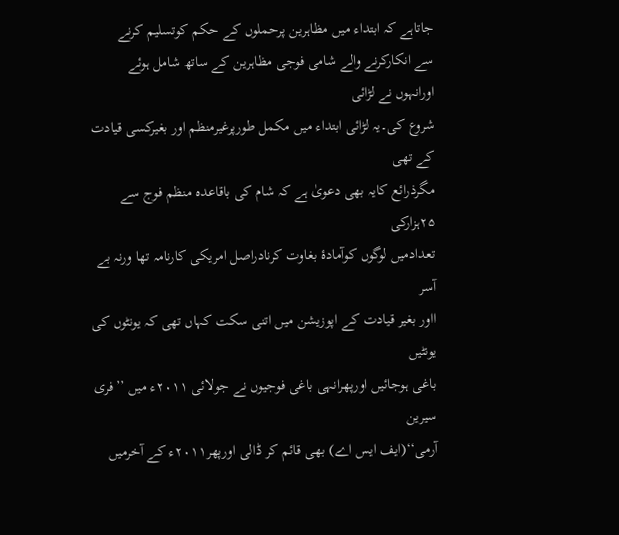جاتاہے کہ ابتداء میں مظاہرین پرحملوں کے حکم کوتسلیم کرنے
سے انکارکرنے والے شامی فوجی مظاہرین کے ساتھ شامل ہوئے اورانہوں نے لڑائی
شروع کی۔یہ لڑائی ابتداء میں مکمل طورپرغیرمنظم اور بغیرکسی قیادت کے تھی
مگرذرائع کایہ بھی دعویٰ ہے کہ شام کی باقاعدہ منظم فوج سے ۲۵ہزارکی
تعدادمیں لوگوں کوآمادۂ بغاوت کرنادراصل امریکی کارنامہ تھا ورنہ بے آسر
ااور بغیر قیادت کے اپوزیشن میں اتنی سکت کہاں تھی کہ یونٹوں کی یونٹیں
باغی ہوجائیں اورپھرانہی باغی فوجیوں نے جولائی ۲۰۱۱ء میں ’’فری سیرین
آرمی‘‘(ایف ایس اے) بھی قائم کر ڈالی اورپھر۲۰۱۱ء کے آخرمیں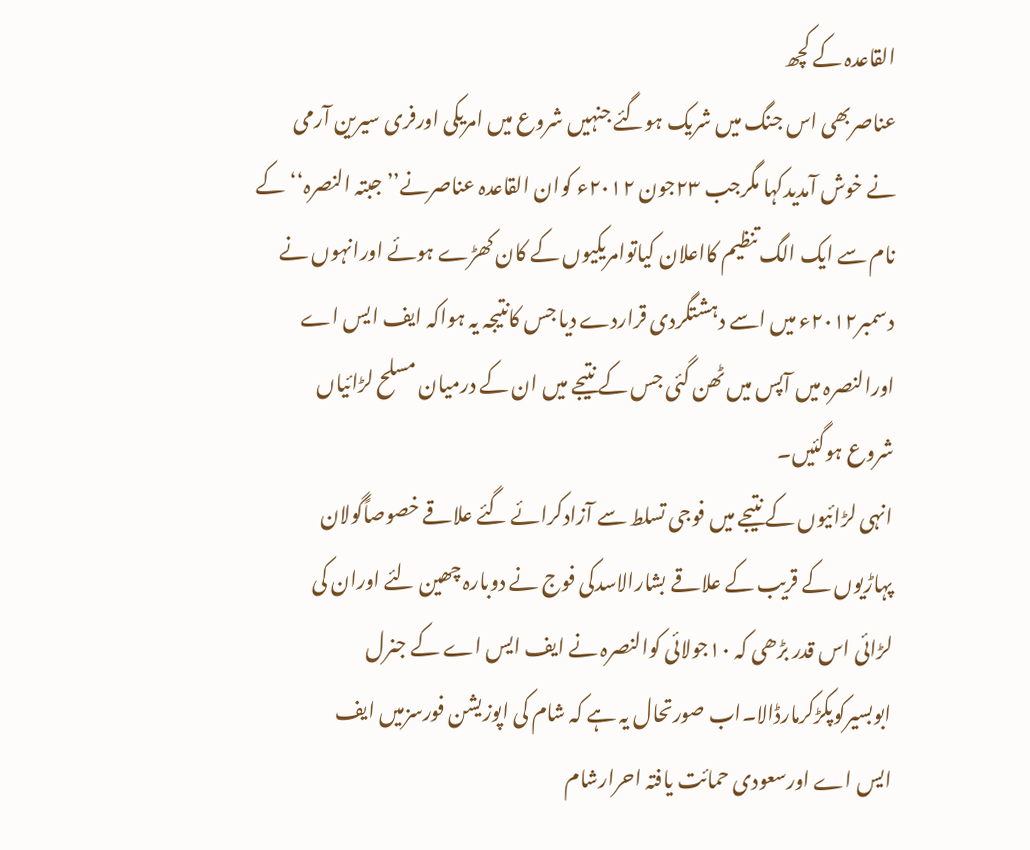القاعدہ کے کچھ
عناصربھی اس جنگ میں شریک ہوگئے جنہیں شروع میں امریکی اورفری سیرین آرمی
نے خوش آمدیدکہا مگرجب ۲۳جون ۲۰۱۲ء کوان القاعدہ عناصرنے’’جبتہ النصرہ‘‘کے
نام سے ایک الگ تنظیم کااعلان کیاتوامریکیوں کے کان کھڑے ہوئے اورانہوں نے
دسمبر۲۰۱۲ء میں اسے دہشتگردی قراردے دیا جس کانتیجہ یہ ہواکہ ایف ایس اے
اورالنصرہ میں آپس میں ٹھن گئی جس کے نتیجے میں ان کے درمیان مسلح لڑائیاں
شروع ہوگئیں۔
انہی لڑائیوں کے نتیجے میں فوجی تسلط سے آزادکرائے گئے علاقے خصوصاًگولان
پہاڑیوں کے قریب کے علاقے بشارالاسدکی فوج نے دوبارہ چھین لئے اوران کی
لڑائی اس قدر بڑھی کہ ۱۰جولائی کوالنصرہ نے ایف ایس اے کے جنرل
ابوبسیرکوپکڑکرمارڈالا۔اب صورتحال یہ ہے کہ شام کی اپوزیشن فورسزمیں ایف
ایس اے اورسعودی حمائت یافتہ احرارشام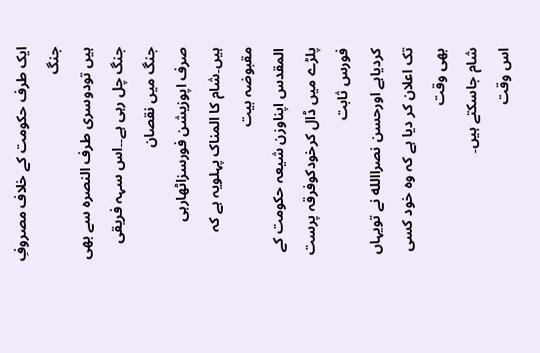ایک طرف حکومت کے خلاف مصروفِ جنگ
ہیں تودوسری طرف النصرہ سے بھی جنگ چل رہی ہے۔۔اس سہہ فریقی جنگ میں نقصان
صرف اپوزیشن فورسزاٹھارہی ہیں۔شام کا المناک پہلویہ ہے کہ مقبوضہ بیت
المقدس اپناوزن شیعہ حکومت کے پلڑے میں ڈال کرخودکوفرقہ پرست فورس ثابت
کردیاہے اورحسن نصراالله نے تویہاں تک اعلان کر دیا ہے کہ وہ خود کسی بھی وقت
شام جاسکتے ہیں۔
اس وقت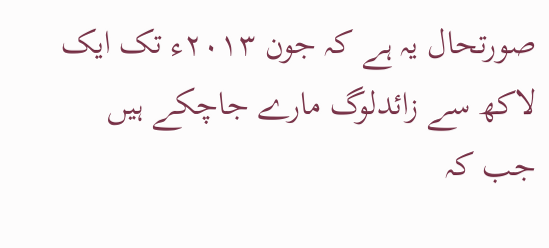صورتحال یہ ہے کہ جون ۲۰۱۳ء تک ایک لاکھ سے زائدلوگ مارے جاچکے ہیں
جب کہ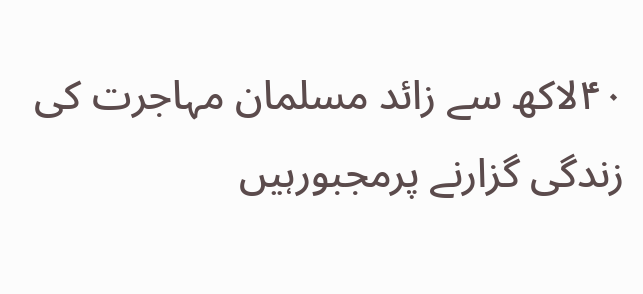۴۰لاکھ سے زائد مسلمان مہاجرت کی زندگی گزارنے پرمجبورہیں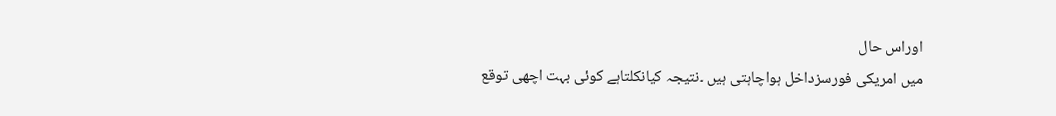اوراس حال
میں امریکی فورسزداخل ہواچاہتی ہیں ۔نتیجہ کیانکلتاہے کوئی بہت اچھی توقع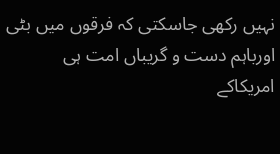نہیں رکھی جاسکتی کہ فرقوں میں بٹی اورباہم دست و گریباں امت ہی امریکاکے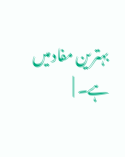بہترین مفادمیں ہے۔ |